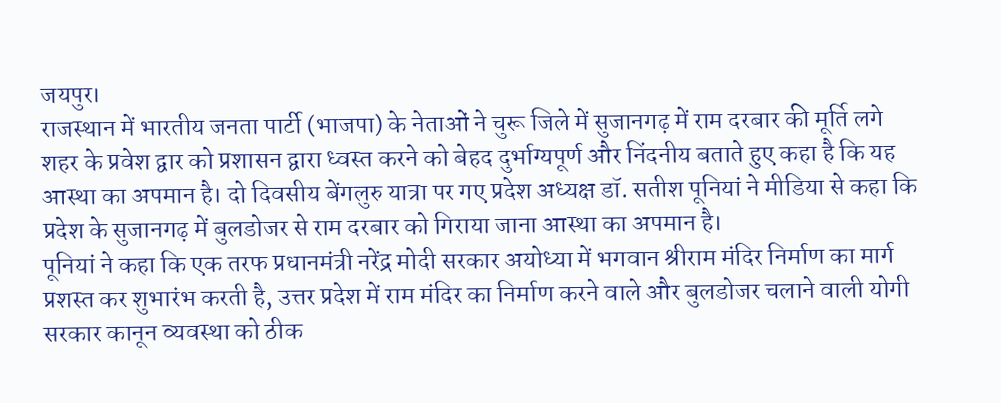जयपुर।
राजस्थान में भारतीय जनता पार्टी (भाजपा) के नेताओं ने चुरू जिले में सुजानगढ़ में राम दरबार की मूर्ति लगे शहर के प्रवेश द्वार को प्रशासन द्वारा ध्वस्त करने को बेहद दुर्भाग्यपूर्ण और निंदनीय बताते हुए कहा है कि यह आस्था का अपमान है। दो दिवसीय बेंगलुरु यात्रा पर गए प्रदेश अध्यक्ष डॉ. सतीश पूनियां ने मीडिया से कहा कि प्रदेश के सुजानगढ़ में बुलडोजर से राम दरबार को गिराया जाना आस्था का अपमान है।
पूनियां ने कहा कि एक तरफ प्रधानमंत्री नरेंद्र मोदी सरकार अयोध्या में भगवान श्रीराम मंदिर निर्माण का मार्ग प्रशस्त कर शुभारंभ करती है, उत्तर प्रदेश में राम मंदिर का निर्माण करने वाले और बुलडोजर चलाने वाली योगी सरकार कानून व्यवस्था को ठीक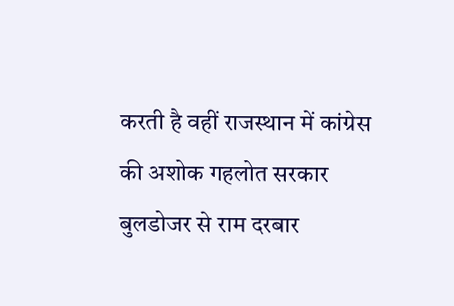करती है वहीं राजस्थान में कांग्रेस की अशोक गहलोत सरकार बुलडोजर से राम दरबार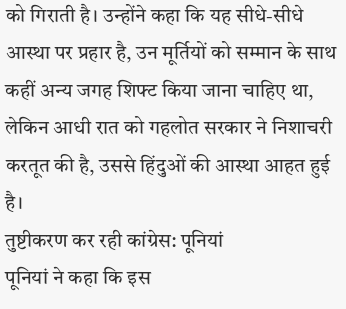को गिराती है। उन्होंने कहा कि यह सीधे-सीधे आस्था पर प्रहार है, उन मूर्तियों को सम्मान के साथ कहीं अन्य जगह शिफ्ट किया जाना चाहिए था, लेकिन आधी रात को गहलोत सरकार ने निशाचरी करतूत की है, उससे हिंदुओं की आस्था आहत हुई है।
तुष्टीकरण कर रही कांग्रेस: पूनियां
पूनियां ने कहा कि इस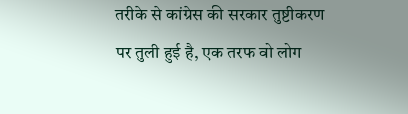तरीके से कांग्रेस की सरकार तुष्टीकरण पर तुली हुई है, एक तरफ वो लोग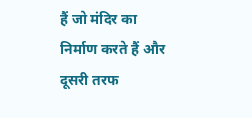हैं जो मंदिर का निर्माण करते हैं और दूसरी तरफ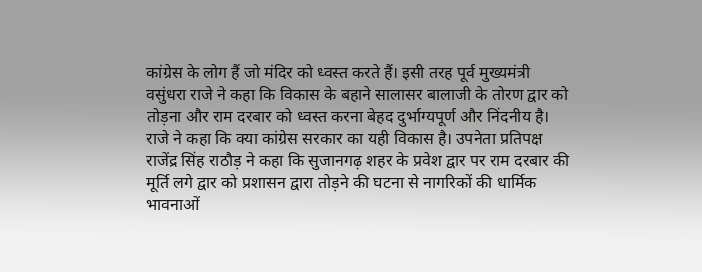कांग्रेस के लोग हैं जो मंदिर को ध्वस्त करते हैं। इसी तरह पूर्व मुख्यमंत्री वसुंधरा राजे ने कहा कि विकास के बहाने सालासर बालाजी के तोरण द्वार को तोड़ना और राम दरबार को ध्वस्त करना बेहद दुर्भाग्यपूर्ण और निंदनीय है। राजे ने कहा कि क्या कांग्रेस सरकार का यही विकास है। उपनेता प्रतिपक्ष राजेंद्र सिंह राठौड़ ने कहा कि सुजानगढ़ शहर के प्रवेश द्वार पर राम दरबार की मूर्ति लगे द्वार को प्रशासन द्वारा तोड़ने की घटना से नागरिकों की धार्मिक भावनाओं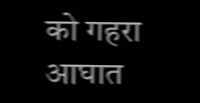को गहरा आघात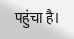पहुंचा है।